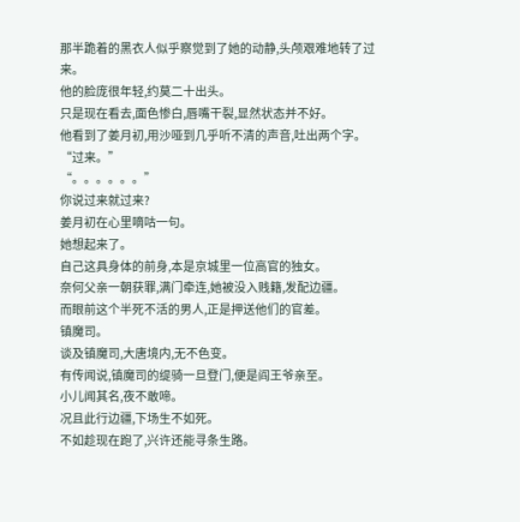那半跪着的黑衣人似乎察觉到了她的动静,头颅艰难地转了过来。
他的脸庞很年轻,约莫二十出头。
只是现在看去,面色惨白,唇嘴干裂,显然状态并不好。
他看到了姜月初,用沙哑到几乎听不清的声音,吐出两个字。
“过来。”
“。。。。。。”
你说过来就过来?
姜月初在心里嘀咕一句。
她想起来了。
自己这具身体的前身,本是京城里一位高官的独女。
奈何父亲一朝获罪,满门牵连,她被没入贱籍,发配边疆。
而眼前这个半死不活的男人,正是押送他们的官差。
镇魔司。
谈及镇魔司,大唐境内,无不色变。
有传闻说,镇魔司的缇骑一旦登门,便是阎王爷亲至。
小儿闻其名,夜不敢啼。
况且此行边疆,下场生不如死。
不如趁现在跑了,兴许还能寻条生路。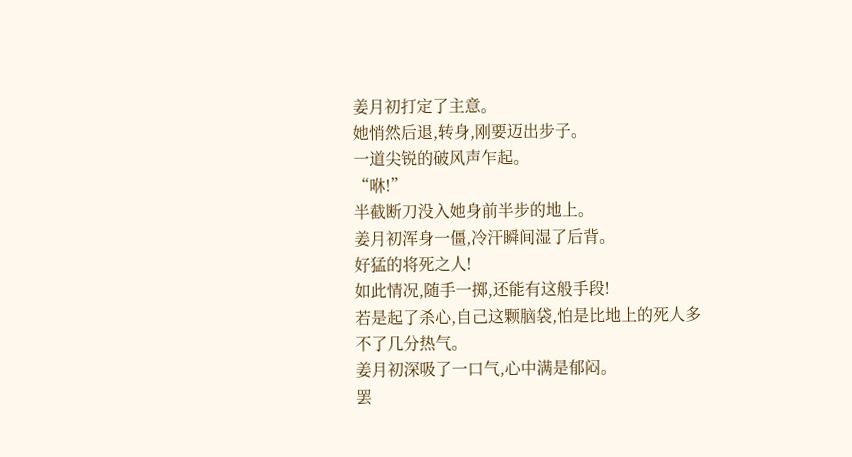姜月初打定了主意。
她悄然后退,转身,刚要迈出步子。
一道尖锐的破风声乍起。
“咻!”
半截断刀没入她身前半步的地上。
姜月初浑身一僵,冷汗瞬间湿了后背。
好猛的将死之人!
如此情况,随手一掷,还能有这般手段!
若是起了杀心,自己这颗脑袋,怕是比地上的死人多不了几分热气。
姜月初深吸了一口气,心中满是郁闷。
罢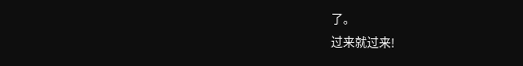了。
过来就过来!